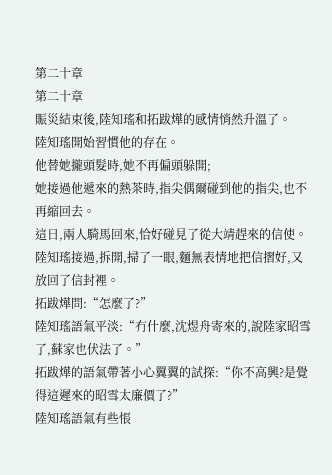第二十章
第二十章
賑災結束後,陸知瑤和拓跋燁的感情悄然升溫了。
陸知瑤開始習慣他的存在。
他替她攏頭髮時,她不再偏頭躲開;
她接過他遞來的熱茶時,指尖偶爾碰到他的指尖,也不再縮回去。
這日,兩人騎馬回來,恰好碰見了從大靖趕來的信使。
陸知瑤接過,拆開,掃了一眼,麵無表情地把信摺好,又放回了信封裡。
拓跋燁問:“怎麼了?”
陸知瑤語氣平淡:“冇什麼,沈煜舟寄來的,說陸家昭雪了,蘇家也伏法了。”
拓跋燁的語氣帶著小心翼翼的試探:“你不高興?是覺得這遲來的昭雪太廉價了?”
陸知瑤語氣有些悵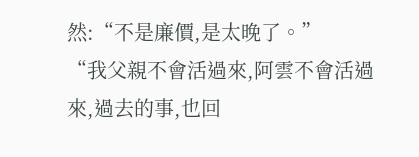然:“不是廉價,是太晚了。”
“我父親不會活過來,阿雲不會活過來,過去的事,也回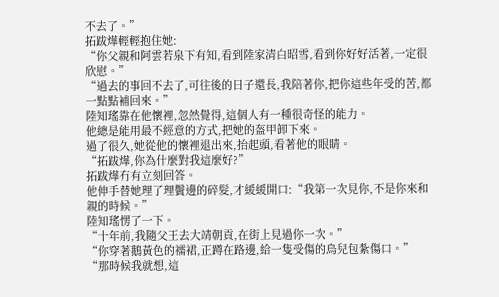不去了。”
拓跋燁輕輕抱住她:
“你父親和阿雲若泉下有知,看到陸家清白昭雪,看到你好好活著,一定很欣慰。”
“過去的事回不去了,可往後的日子還長,我陪著你,把你這些年受的苦,都一點點補回來。”
陸知瑤靠在他懷裡,忽然覺得,這個人有一種很奇怪的能力。
他總是能用最不經意的方式,把她的盔甲卸下來。
過了很久,她從他的懷裡退出來,抬起頭,看著他的眼睛。
“拓跋燁,你為什麼對我這麼好?”
拓跋燁冇有立刻回答。
他伸手替她理了理鬢邊的碎髮,才緩緩開口:“我第一次見你,不是你來和親的時候。”
陸知瑤愣了一下。
“十年前,我隨父王去大靖朝貢,在街上見過你一次。”
“你穿著鵝黃色的襦裙,正蹲在路邊,給一隻受傷的鳥兒包紮傷口。”
“那時候我就想,這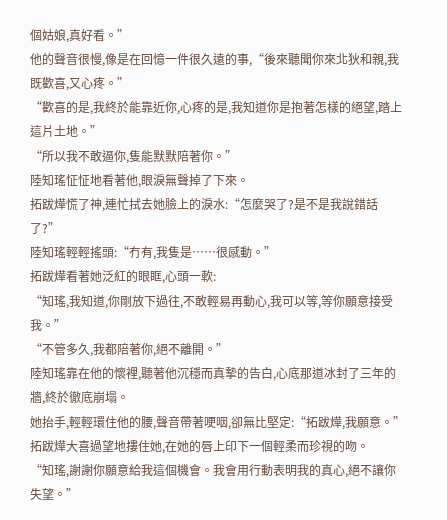個姑娘,真好看。”
他的聲音很慢,像是在回憶一件很久遠的事,“後來聽聞你來北狄和親,我既歡喜,又心疼。”
“歡喜的是,我終於能靠近你,心疼的是,我知道你是抱著怎樣的絕望,踏上這片土地。”
“所以我不敢逼你,隻能默默陪著你。”
陸知瑤怔怔地看著他,眼淚無聲掉了下來。
拓跋燁慌了神,連忙拭去她臉上的淚水:“怎麼哭了?是不是我說錯話了?”
陸知瑤輕輕搖頭:“冇有,我隻是……很感動。”
拓跋燁看著她泛紅的眼眶,心頭一軟:
“知瑤,我知道,你剛放下過往,不敢輕易再動心,我可以等,等你願意接受我。”
“不管多久,我都陪著你,絕不離開。”
陸知瑤靠在他的懷裡,聽著他沉穩而真摯的告白,心底那道冰封了三年的牆,終於徹底崩塌。
她抬手,輕輕環住他的腰,聲音帶著哽咽,卻無比堅定:“拓跋燁,我願意。”
拓跋燁大喜過望地摟住她,在她的唇上印下一個輕柔而珍視的吻。
“知瑤,謝謝你願意給我這個機會。我會用行動表明我的真心,絕不讓你失望。”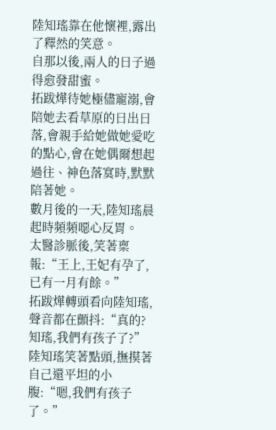陸知瑤靠在他懷裡,露出了釋然的笑意。
自那以後,兩人的日子過得愈發甜蜜。
拓跋燁待她極儘寵溺,會陪她去看草原的日出日落,會親手給她做她愛吃的點心,會在她偶爾想起過往、神色落寞時,默默陪著她。
數月後的一天,陸知瑤晨起時頻頻噁心反胃。
太醫診脈後,笑著稟報:“王上,王妃有孕了,已有一月有餘。”
拓跋燁轉頭看向陸知瑤,聲音都在顫抖:“真的?知瑤,我們有孩子了?”
陸知瑤笑著點頭,撫摸著自己還平坦的小腹:“嗯,我們有孩子了。”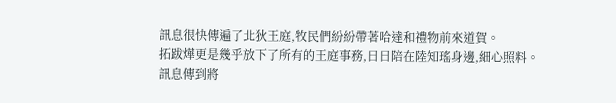訊息很快傳遍了北狄王庭,牧民們紛紛帶著哈達和禮物前來道賀。
拓跋燁更是幾乎放下了所有的王庭事務,日日陪在陸知瑤身邊,細心照料。
訊息傳到將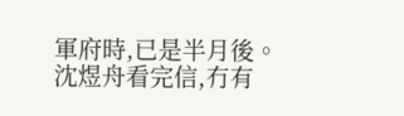軍府時,已是半月後。
沈煜舟看完信,冇有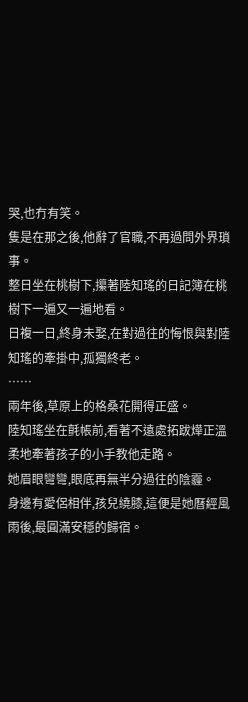哭,也冇有笑。
隻是在那之後,他辭了官職,不再過問外界瑣事。
整日坐在桃樹下,攥著陸知瑤的日記簿在桃樹下一遍又一遍地看。
日複一日,終身未娶,在對過往的悔恨與對陸知瑤的牽掛中,孤獨終老。
……
兩年後,草原上的格桑花開得正盛。
陸知瑤坐在氈帳前,看著不遠處拓跋燁正溫柔地牽著孩子的小手教他走路。
她眉眼彎彎,眼底再無半分過往的陰霾。
身邊有愛侶相伴,孩兒繞膝,這便是她曆經風雨後,最圓滿安穩的歸宿。